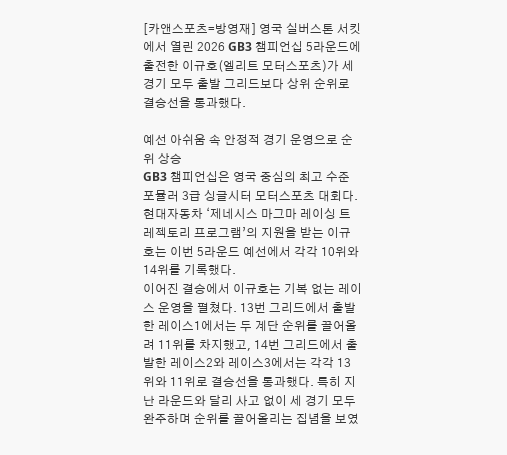[카앤스포츠=방영재] 영국 실버스톤 서킷에서 열린 2026 GB3 챔피언십 5라운드에 출전한 이규호(엘리트 모터스포츠)가 세 경기 모두 출발 그리드보다 상위 순위로 결승선을 통과했다.

예선 아쉬움 속 안정적 경기 운영으로 순위 상승
GB3 챔피언십은 영국 중심의 최고 수준 포뮬러 3급 싱글시터 모터스포츠 대회다. 현대자동차 ‘제네시스 마그마 레이싱 트레젝토리 프로그램’의 지원을 받는 이규호는 이번 5라운드 예선에서 각각 10위와 14위를 기록했다.
이어진 결승에서 이규호는 기복 없는 레이스 운영을 펼쳤다. 13번 그리드에서 출발한 레이스1에서는 두 계단 순위를 끌어올려 11위를 차지했고, 14번 그리드에서 출발한 레이스2와 레이스3에서는 각각 13위와 11위로 결승선을 통과했다. 특히 지난 라운드와 달리 사고 없이 세 경기 모두 완주하며 순위를 끌어올리는 집념을 보였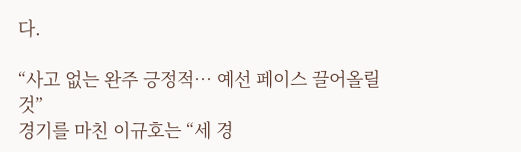다.

“사고 없는 완주 긍정적… 예선 페이스 끌어올릴 것”
경기를 마친 이규호는 “세 경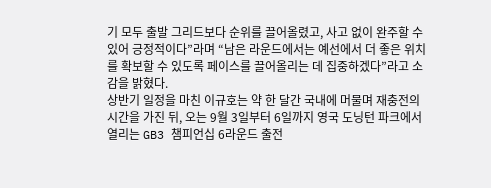기 모두 출발 그리드보다 순위를 끌어올렸고, 사고 없이 완주할 수 있어 긍정적이다”라며 “남은 라운드에서는 예선에서 더 좋은 위치를 확보할 수 있도록 페이스를 끌어올리는 데 집중하겠다”라고 소감을 밝혔다.
상반기 일정을 마친 이규호는 약 한 달간 국내에 머물며 재충전의 시간을 가진 뒤, 오는 9월 3일부터 6일까지 영국 도닝턴 파크에서 열리는 GB3 챔피언십 6라운드 출전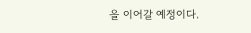을 이어갈 예정이다.